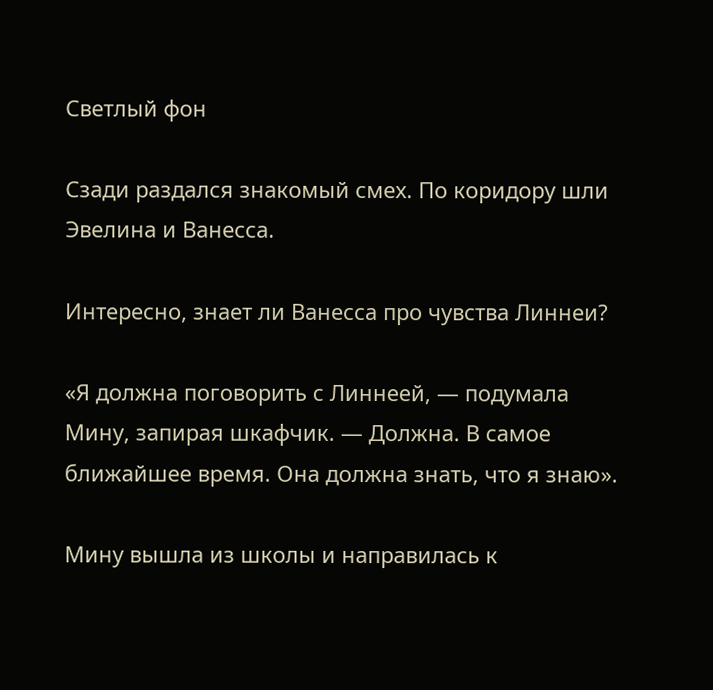Светлый фон

Сзади раздался знакомый смех. По коридору шли Эвелина и Ванесса.

Интересно, знает ли Ванесса про чувства Линнеи?

«Я должна поговорить с Линнеей, — подумала Мину, запирая шкафчик. — Должна. В самое ближайшее время. Она должна знать, что я знаю».

Мину вышла из школы и направилась к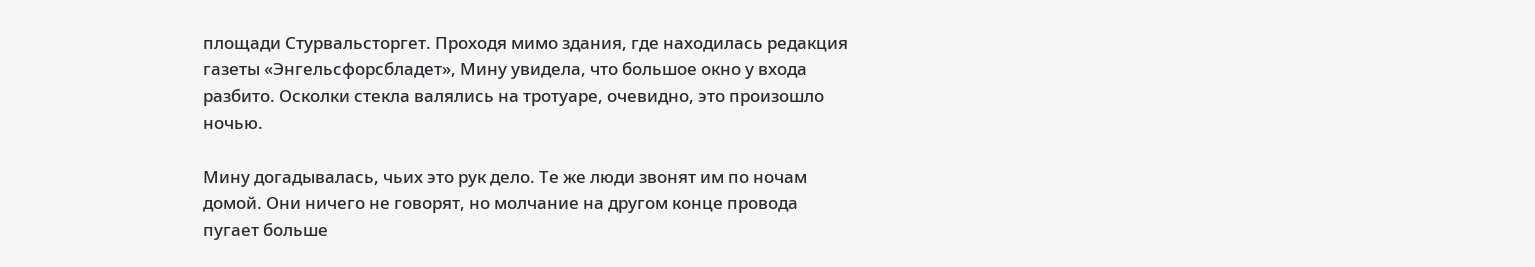площади Стурвальсторгет. Проходя мимо здания, где находилась редакция газеты «Энгельсфорсбладет», Мину увидела, что большое окно у входа разбито. Осколки стекла валялись на тротуаре, очевидно, это произошло ночью.

Мину догадывалась, чьих это рук дело. Те же люди звонят им по ночам домой. Они ничего не говорят, но молчание на другом конце провода пугает больше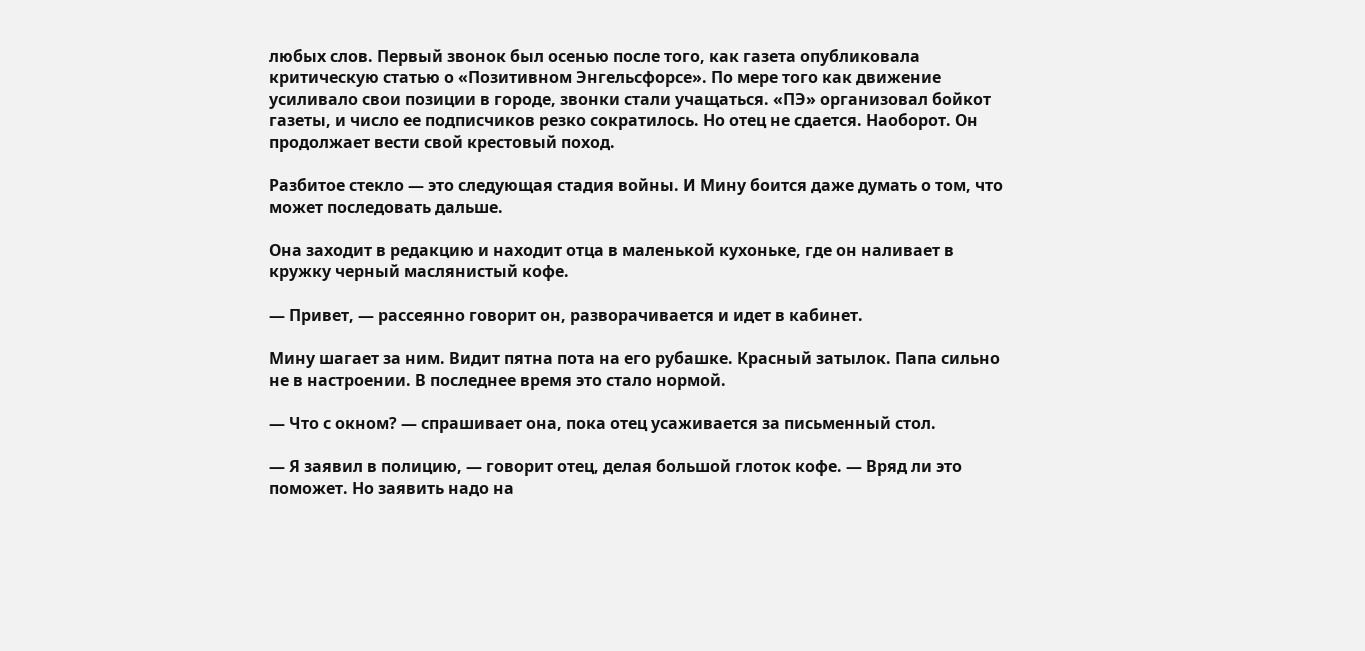любых слов. Первый звонок был осенью после того, как газета опубликовала критическую статью о «Позитивном Энгельсфорсе». По мере того как движение усиливало свои позиции в городе, звонки стали учащаться. «ПЭ» организовал бойкот газеты, и число ее подписчиков резко сократилось. Но отец не сдается. Наоборот. Он продолжает вести свой крестовый поход.

Разбитое стекло — это следующая стадия войны. И Мину боится даже думать о том, что может последовать дальше.

Она заходит в редакцию и находит отца в маленькой кухоньке, где он наливает в кружку черный маслянистый кофе.

— Привет, — рассеянно говорит он, разворачивается и идет в кабинет.

Мину шагает за ним. Видит пятна пота на его рубашке. Красный затылок. Папа сильно не в настроении. В последнее время это стало нормой.

— Что с окном? — спрашивает она, пока отец усаживается за письменный стол.

— Я заявил в полицию, — говорит отец, делая большой глоток кофе. — Вряд ли это поможет. Но заявить надо на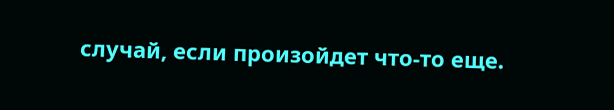случай, если произойдет что-то еще.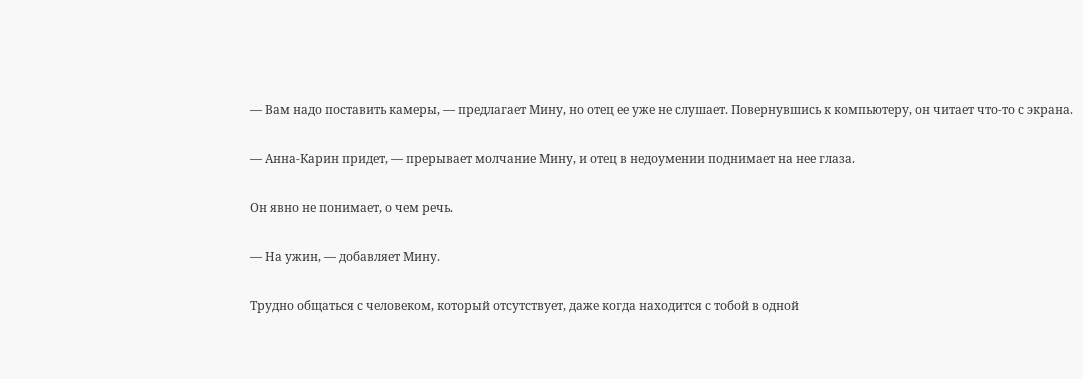— Вам надо поставить камеры, — предлагает Мину, но отец ее уже не слушает. Повернувшись к компьютеру, он читает что-то с экрана.

— Анна-Карин придет, — прерывает молчание Мину, и отец в недоумении поднимает на нее глаза.

Он явно не понимает, о чем речь.

— На ужин, — добавляет Мину.

Трудно общаться с человеком, который отсутствует, даже когда находится с тобой в одной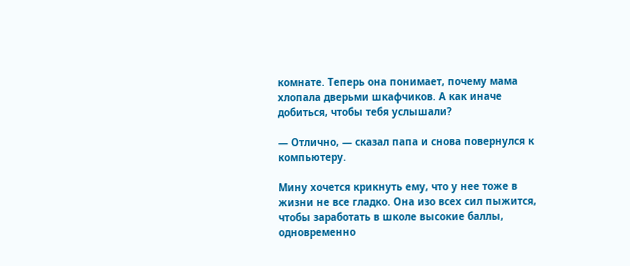комнате. Теперь она понимает, почему мама хлопала дверьми шкафчиков. А как иначе добиться, чтобы тебя услышали?

— Отлично, — сказал папа и снова повернулся к компьютеру.

Мину хочется крикнуть ему, что у нее тоже в жизни не все гладко. Она изо всех сил пыжится, чтобы заработать в школе высокие баллы, одновременно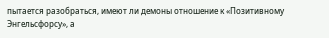пытается разобраться, имеют ли демоны отношение к «Позитивному Энгельсфорсу», а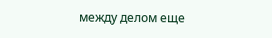между делом еще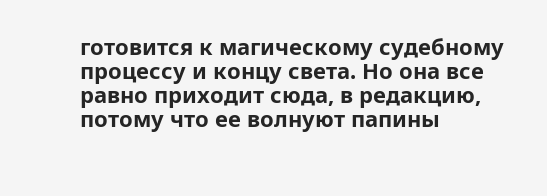готовится к магическому судебному процессу и концу света. Но она все равно приходит сюда, в редакцию, потому что ее волнуют папины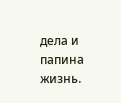дела и папина жизнь.